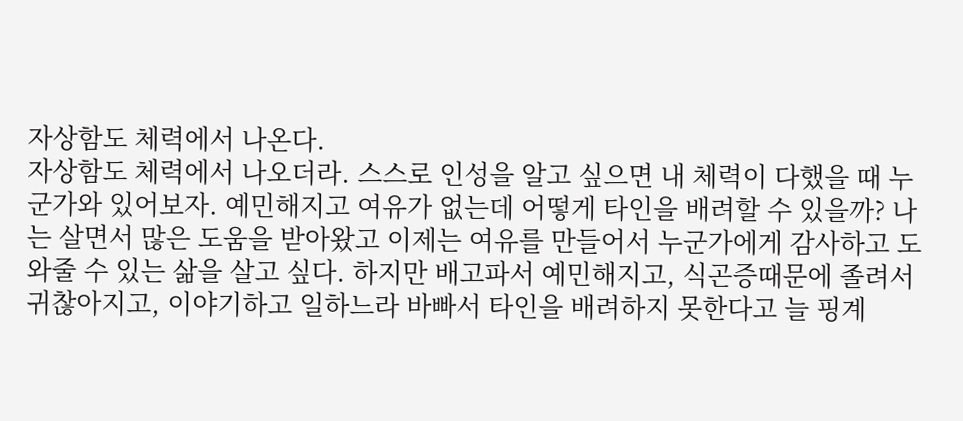자상함도 체력에서 나온다.
자상함도 체력에서 나오더라. 스스로 인성을 알고 싶으면 내 체력이 다했을 때 누군가와 있어보자. 예민해지고 여유가 없는데 어떻게 타인을 배려할 수 있을까? 나는 살면서 많은 도움을 받아왔고 이제는 여유를 만들어서 누군가에게 감사하고 도와줄 수 있는 삶을 살고 싶다. 하지만 배고파서 예민해지고, 식곤증때문에 졸려서 귀찮아지고, 이야기하고 일하느라 바빠서 타인을 배려하지 못한다고 늘 핑계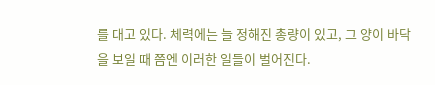를 대고 있다. 체력에는 늘 정해진 총량이 있고, 그 양이 바닥을 보일 때 쯤엔 이러한 일들이 벌어진다.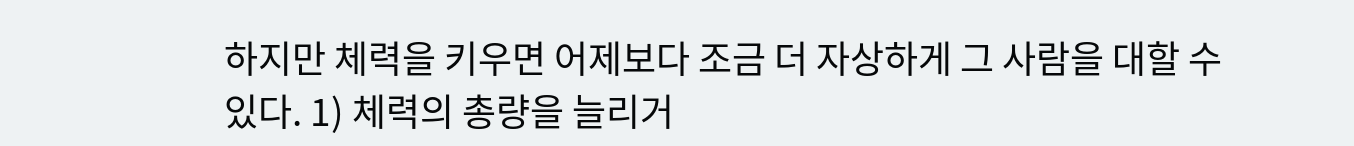하지만 체력을 키우면 어제보다 조금 더 자상하게 그 사람을 대할 수 있다. 1) 체력의 총량을 늘리거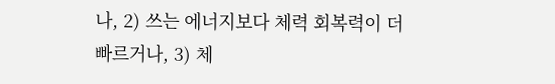나, 2) 쓰는 에너지보다 체력 회복력이 더 빠르거나, 3) 체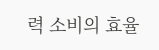력 소비의 효율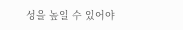성을 높일 수 있어야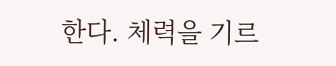한다. 체력을 기르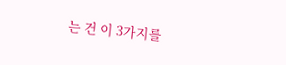는 건 이 3가지를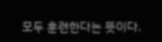모두 훈련한다는 뜻이다.